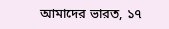আমাদের ভারত, ১৭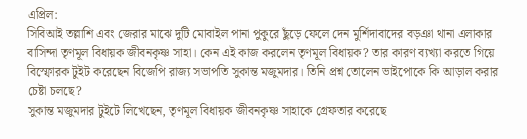এপ্রিল:
সিবিআই তল্লাশি এবং জেরার মাঝে দুটি মোবাইল পানা পুকুরে ছুঁড়ে ফেলে দেন মুর্শিদাবাদের বড়ঞা থানা এলাকার বাসিন্দা তৃণমূল বিধায়ক জীবনকৃষ্ণ সাহা। কেন এই কাজ করলেন তৃণমূল বিধায়ক? তার কারণ ব্যখ্যা করতে গিয়ে বিস্ফোরক টুইট করেছেন বিজেপি রাজ্য সভাপতি সুকান্ত মজুমদার। তিনি প্রশ্ন তোলেন ভাইপোকে কি আড়াল করার চেষ্টা চলছে?
সুকান্ত মজুমদার টুইটে লিখেছেন, তৃণমূল বিধায়ক জীবনকৃষ্ণ সাহাকে গ্রেফতার করেছে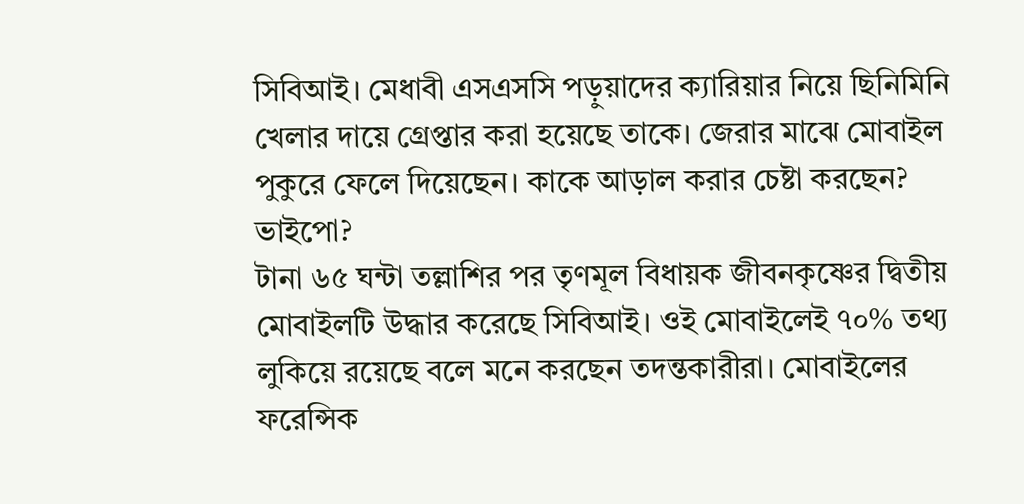সিবিআই। মেধাবী এসএসসি পড়ুয়াদের ক্যারিয়ার নিয়ে ছিনিমিনি খেলার দায়ে গ্রেপ্তার করা হয়েছে তাকে। জেরার মাঝে মোবাইল পুকুরে ফেলে দিয়েছেন। কাকে আড়াল করার চেষ্টা করছেন? ভাইপো?
টানা ৬৫ ঘন্টা তল্লাশির পর তৃণমূল বিধায়ক জীবনকৃষ্ণের দ্বিতীয় মোবাইলটি উদ্ধার করেছে সিবিআই। ওই মোবাইলেই ৭০% তথ্য লুকিয়ে রয়েছে বলে মনে করছেন তদন্তকারীরা। মোবাইলের ফরেন্সিক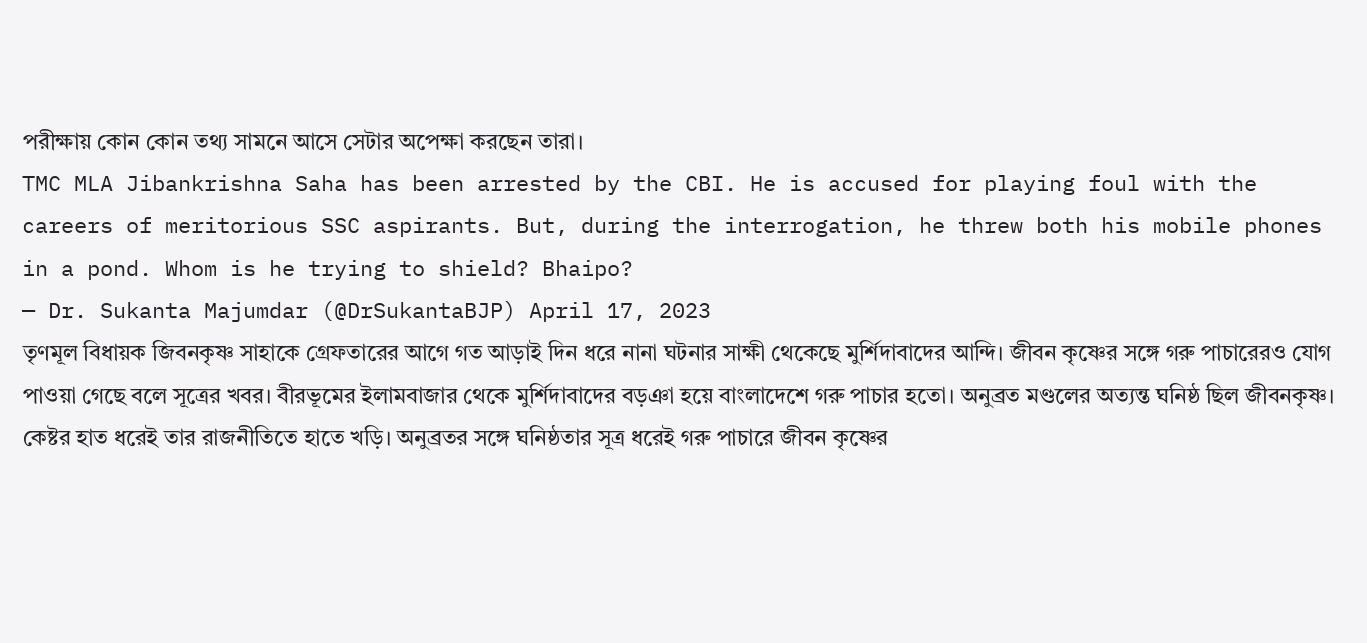পরীক্ষায় কোন কোন তথ্য সামনে আসে সেটার অপেক্ষা করছেন তারা।
TMC MLA Jibankrishna Saha has been arrested by the CBI. He is accused for playing foul with the careers of meritorious SSC aspirants. But, during the interrogation, he threw both his mobile phones in a pond. Whom is he trying to shield? Bhaipo?
— Dr. Sukanta Majumdar (@DrSukantaBJP) April 17, 2023
তৃণমূল বিধায়ক জিবনকৃষ্ণ সাহাকে গ্রেফতারের আগে গত আড়াই দিন ধরে নানা ঘটনার সাক্ষী থেকেছে মুর্শিদাবাদের আন্দি। জীবন কৃষ্ণের সঙ্গে গরু পাচারেরও যোগ পাওয়া গেছে বলে সূত্রের খবর। বীরভূমের ইলামবাজার থেকে মুর্শিদাবাদের বড়ঞা হয়ে বাংলাদেশে গরু পাচার হতো। অনুব্রত মণ্ডলের অত্যন্ত ঘনিষ্ঠ ছিল জীবনকৃষ্ণ। কেষ্টর হাত ধরেই তার রাজনীতিতে হাতে খড়ি। অনুব্রতর সঙ্গে ঘনিষ্ঠতার সূত্র ধরেই গরু পাচারে জীবন কৃষ্ণের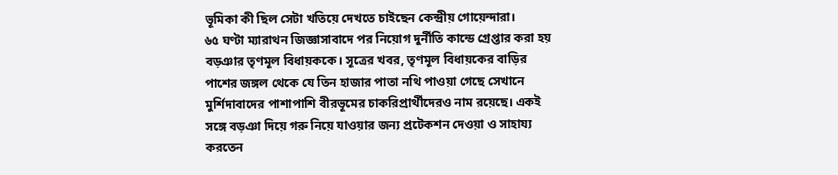ভূমিকা কী ছিল সেটা খতিয়ে দেখতে চাইছেন কেন্দ্রীয় গোয়েন্দারা।
৬৫ ঘণ্টা ম্যারাথন জিজ্ঞাসাবাদে পর নিয়োগ দুর্নীতি কান্ডে গ্রেপ্তার করা হয় বড়ঞার তৃণমূল বিধায়ককে। সূত্রের খবর, তৃণমূল বিধায়কের বাড়ির পাশের জঙ্গল থেকে যে তিন হাজার পাতা নথি পাওয়া গেছে সেখানে মুর্শিদাবাদের পাশাপাশি বীরভূমের চাকরিপ্রার্থীদেরও নাম রয়েছে। একই সঙ্গে বড়ঞা দিয়ে গরু নিয়ে যাওয়ার জন্য প্রটেকশন দেওয়া ও সাহায্য করতেন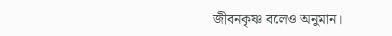জীবনকৃষ্ণ বলেও অনুমান।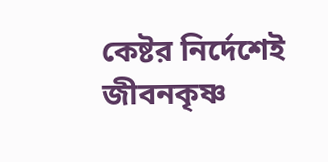কেষ্টর নির্দেশেই জীবনকৃষ্ণ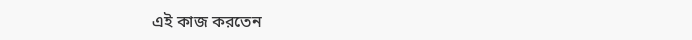এই কাজ করতেন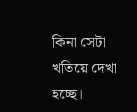কিনা সেটা খতিয়ে দেখা হচ্ছে।